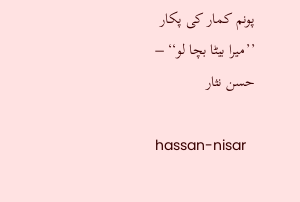پونم کمار کی پکار ’’میرا بیٹا بچا لو‘‘ – حسن نثار

hassan-nisar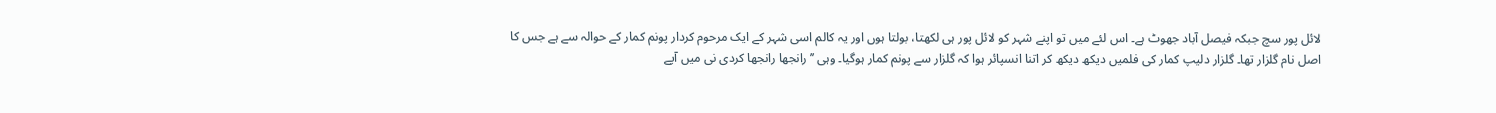لائل پور سچ جبکہ فیصل آباد جھوٹ ہے۔ اس لئے میں تو اپنے شہر کو لائل پور ہی لکھتا، بولتا ہوں اور یہ کالم اسی شہر کے ایک مرحوم کردار پونم کمار کے حوالہ سے ہے جس کا اصل نام گلزار تھا۔ گلزار دلیپ کمار کی فلمیں دیکھ دیکھ کر اتنا انسپائر ہوا کہ گلزار سے پونم کمار ہوگیا۔ وہی ’’رانجھا رانجھا کردی نی میں آپے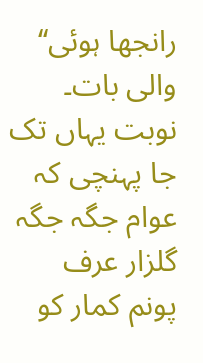رانجھا ہوئی‘‘ والی بات۔ نوبت یہاں تک جا پہنچی کہ عوام جگہ جگہ گلزار عرف پونم کمار کو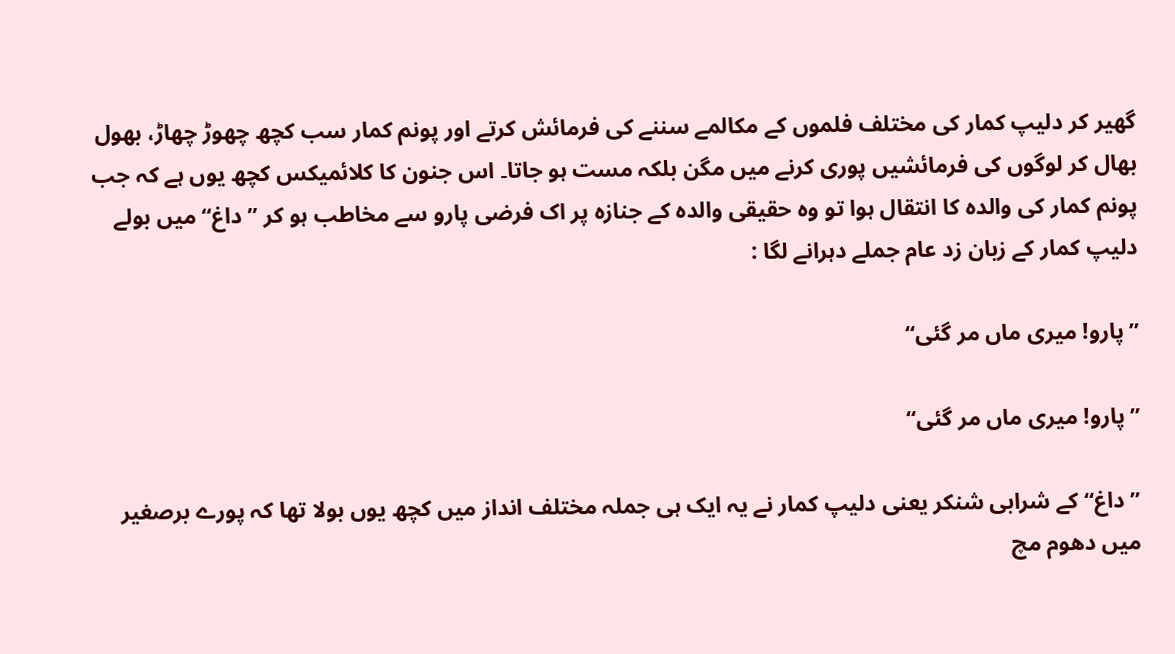گھیر کر دلیپ کمار کی مختلف فلموں کے مکالمے سننے کی فرمائش کرتے اور پونم کمار سب کچھ چھوڑ چھاڑ، بھول بھال کر لوگوں کی فرمائشیں پوری کرنے میں مگن بلکہ مست ہو جاتا۔ اس جنون کا کلائمیکس کچھ یوں ہے کہ جب پونم کمار کی والدہ کا انتقال ہوا تو وہ حقیقی والدہ کے جنازہ پر اک فرضی پارو سے مخاطب ہو کر ’’داغ‘‘ میں بولے دلیپ کمار کے زبان زد عام جملے دہرانے لگا :

’’پارو! میری ماں مر گئی‘‘

’’پارو! میری ماں مر گئی‘‘

’’داغ‘‘ کے شرابی شنکر یعنی دلیپ کمار نے یہ ایک ہی جملہ مختلف انداز میں کچھ یوں بولا تھا کہ پورے برصغیر میں دھوم مچ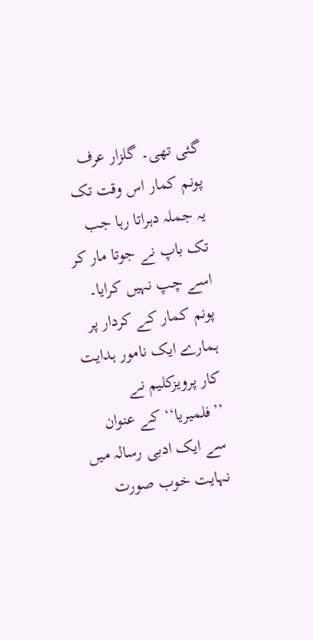گئی تھی۔ گلزار عرف پونم کمار اس وقت تک یہ جملہ دہراتا رہا جب تک باپ نے جوتا مار کر اسے چپ نہیں کرایا۔ پونم کمار کے کردار پر ہمارے ایک نامور ہدایت کار پرویزکلیم نے ’’فلمیریا‘‘کے عنوان سے ایک ادبی رسالہ میں نہایت خوب صورت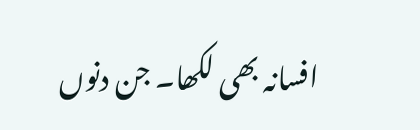افسانہ بھی لکھا۔ جن دنوں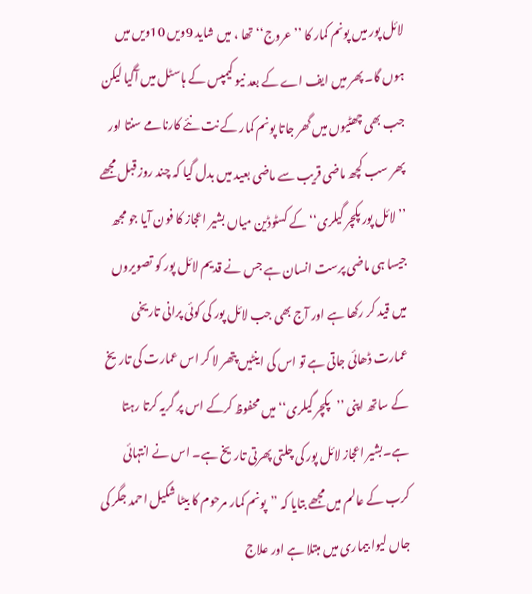لائل پور میں پونم کمار کا ’’عروج‘‘ تھا ، میں شاید 9ویں 10ویں میں ہوں گا۔ پھر میں ایف اے کے بعد نیو کیمپس کے ہاسٹل میں آگیا لیکن جب بھی چھٹیوں میں گھر جاتا پونم کمار کے نت نئے کارنامے سنتا اور پھر سب کچھ ماضی قریب سے ماضی بعید میں بدل گیا کہ چند روز قبل مجھے ’’لائل پور پکچر گیلری‘‘ کے کسٹوڈین میاں بشیر اعجاز کا فون آیا جو مجھ جیسا ہی ماضی پرست انسان ہے جس نے قدیم لائل پور کو تصویروں میں قید کر رکھا ہے اور آج بھی جب لائل پور کی کوئی پرانی تاریخی عمارت ڈھائی جاتی ہے تو اس کی اینٹیں پتھر لا کر اس عمارت کی تاریخ کے ساتھ اپنی ’’پکچر گیلری‘‘ میں محفوظ کرکے اس پر گریہ کرتا رہتا ہے۔بشیر اعجاز لائل پور کی چلتی پھرتی تاریخ ہے۔ اس نے انتہائی کرب کے عالم میں مجھے بتایا کہ ’’پونم کمار مرحوم کا بیٹا شکیل احمد جگر کی جاں لیوا بیماری میں مبتلا ہے اور علاج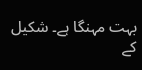بہت مہنگا ہے۔ شکیل کے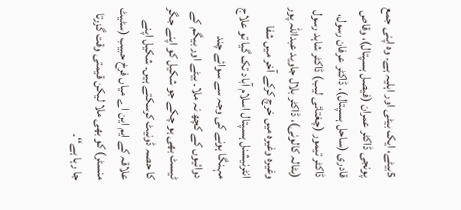5بیٹے، ایک بیٹی اور اہلیہ ہے۔ وہ اپنی جمع پونجی ڈاکٹر عمران (فیصل ہسپتال)، وقاص قادری (ساحل ہسپتال)، ڈاکٹر عرفان رسول، ڈاکٹر تیمور (چغتائی لیب) ڈاکٹر شاہد رسول (بٹالہ کالونی)، ڈاکٹر بلال جاوید عبداللہ پور وغیرہ وغیرہ میں خرچ کرکے آخر میں شفا انٹرنیشنل ہسپتال اسلام آباد تک گیا تو علاج مہنگا ہونے کی وجہ سے سوائے چند دوائیوں کے کچھ نہ ملا۔ بیٹے اور بیگم کے ٹیسٹ بھی ہو چکے جو شکیل کو اپنے جگر کا حصہ ڈونیٹ کرسکتے ہیں۔ شکیل اپنے علاقہ کے ایم این اے میاں فرخ حبیب (سٹیٹ منسٹر) کو بھی ملا لیکن قیمتی وقت گزرتا جا رہا ہے‘‘۔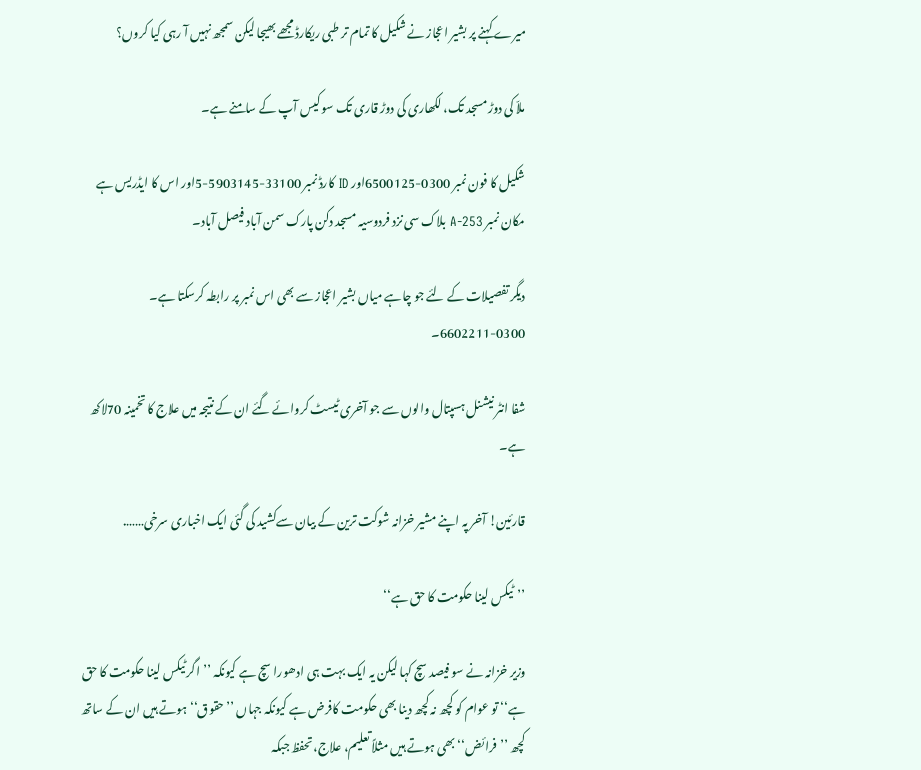میرے کہنے پر بشیر اعجاز نے شکیل کا تمام تر طبی ریکارڈ مجھے بھیجا لیکن سمجھ نہیں آ رہی کیا کروں؟

ملاّ کی دوڑ مسجد تک، لکھاری کی دوڑ قاری تک سو کیس آپ کے سامنے ہے۔

شکیل کا فون نمبر 0300-6500125اور ID کارڈ نمبر 33100-5903145-5اور اس کا ایڈریس ہے مکان نمبر 253-A بلاک سی نزد فردوسیہ مسجد دکن پارک سمن آباد فیصل آباد۔

دیگر تفصیلات کے لئے جو چاہے میاں بشیر اعجاز سے بھی اس نمبر پر رابطہ کرسکتا ہے۔ 0300-6602211۔

شفا انٹر نیشنل ہسپتال والوں سے جو آخری ٹیسٹ کروائے گئے ان کے نتیجہ میں علاج کا تخمینہ 70لاکھ ہے۔

قارئین! آخر پہ اپنے مشیر خزانہ شوکت ترین کے بیان سےکشید کی گئی ایک اخباری سرخی…….

’’ٹیکس لینا حکومت کا حق ہے‘‘

وزیر خزانہ نے سو فیصد سچ کہا لیکن یہ ایک بہت ہی ادھورا سچ ہے کیونکہ ’’اگر ٹیکس لینا حکومت کا حق ہے‘‘ تو عوام کو کچھ نہ کچھ دینا بھی حکومت کافرض ہے کیونکہ جہاں ’’حقوق‘‘ ہوتے ہیں ان کے ساتھ کچھ ’’فرائض‘‘ بھی ہوتے ہیں مثلاً تعلیم، علاج، تحفظ جبکہ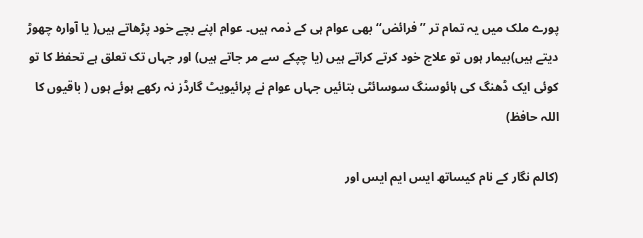پورے ملک میں یہ تمام تر ’’فرائض‘‘بھی عوام ہی کے ذمہ ہیں۔ عوام اپنے بچے خود پڑھاتے ہیں( یا آوارہ چھوڑ دیتے ہیں)بیمار ہوں تو علاج خود کرتے کراتے ہیں (یا چپکے سے مر جاتے ہیں) اور جہاں تک تعلق ہے تحفظ کا تو کوئی ایک ڈھنگ کی ہائوسنگ سوسائٹی بتائیں جہاں عوام نے پرائیویٹ گارڈز نہ رکھے ہوئے ہوں ( باقیوں کا اللہ حافظ)

(کالم نگار کے نام کیساتھ ایس ایم ایس اور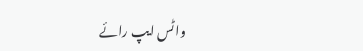واٹس ایپ رائے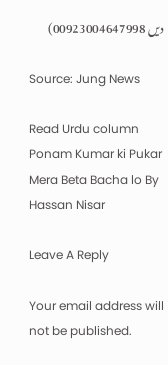دیں 00923004647998)

Source: Jung News

Read Urdu column Ponam Kumar ki Pukar Mera Beta Bacha lo By Hassan Nisar

Leave A Reply

Your email address will not be published.